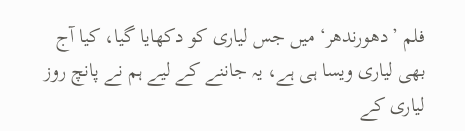فلم ’دھورندھر‘ میں جس لیاری کو دکھایا گیا، کیا آج بھی لیاری ویسا ہی ہے، یہ جاننے کے لیے ہم نے پانچ روز لیاری کے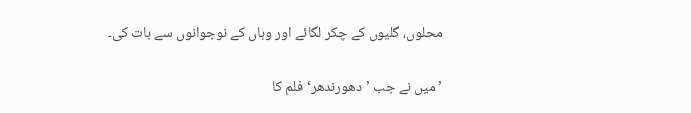محلوں، گلیوں کے چکر لگائے اور وہاں کے نوجوانوں سے بات کی۔

’میں نے جب ’دھورندھر‘ فلم کا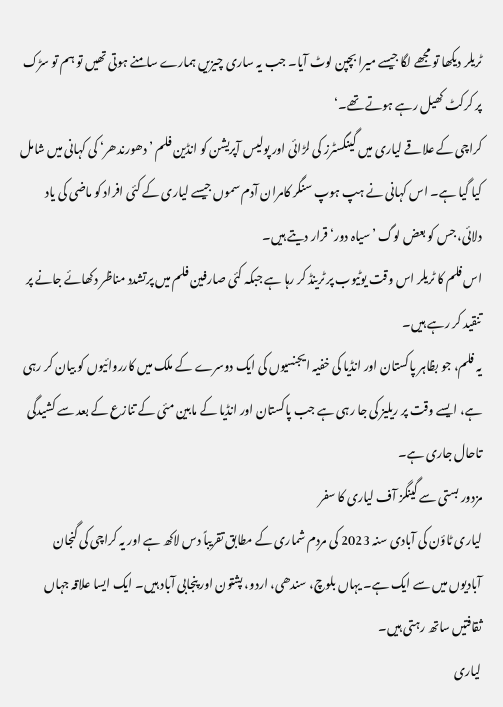ٹریلر دیکھا تو مجھے لگا جیسے میرا بچپن لوٹ آیا۔ جب یہ ساری چیزیں ہمارے سامنے ہوتی تھیں تو ہم تو سڑک پر کرکٹ کھیل رہے ہوتے تھے۔‘
کراچی کے علاقے لیاری میں گینگسٹرز کی لڑائی اور پولیس آپریشن کو انڈین فلم ’دھورندھر‘ کی کہانی میں شامل کیا گیا ہے۔ اس کہانی نے ہپ ہوپ سنگر کامران آدم سموں جیسے لیاری کے کئی افراد کو ماضی کی یاد دلائی، جس کو بعض لوگ ’سیاہ دور‘ قرار دیتے ہیں۔
اس فلم کا ٹریلر اس وقت یوٹیوب پر ٹرینڈ کر رہا ہے جبکہ کئی صارفین فلم میں پرتشدد مناظر دکھائے جانے پر تنقید کر رہے ہیں۔
یہ فلم، جو بظاہر پاکستان اور انڈیا کی خفیہ ایجنسیوں کی ایک دوسرے کے ملک میں کارروائیوں کو بیان کر رہی ہے، ایسے وقت پر ریلیز کی جا رہی ہے جب پاکستان اور انڈیا کے مابین مئی کے تنازع کے بعد سے کشیدگی تاحال جاری ہے۔
مزدور بستی سے گینگز آف لیاری کا سفر
لیاری ٹاؤن کی آبادی سنہ 2023 کی مردم شماری کے مطابق تقریباً دس لاکھ ہے اور یہ کراچی کی گنجان آبادیوں میں سے ایک ہے۔ یہاں بلوچ، سندھی، اردو، پشتون اور پنجابی آباد ہیں۔ ایک ایسا علاقہ جہاں ثقافتیں ساتھ رہتی ہیں۔
لیاری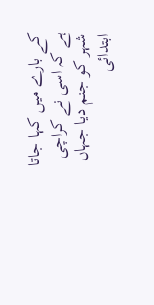کے بارے میں کہا جاتا ہے کہ اسی نے کراچی شہر کو جنم دیا جہاں ابتدائی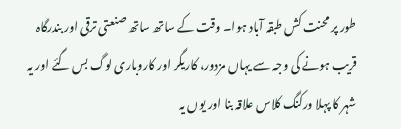طور پر محنت کش طبقہ آباد ہوا۔ وقت کے ساتھ ساتھ صنعتی ترقی اور بندرگاہ قریب ہونے کی وجہ سے یہاں مزدور، کاریگر اور کاروباری لوگ بس گئے اور یہ شہر کا پہلا ورکنگ کلاس علاقہ بنا اور یوں یہ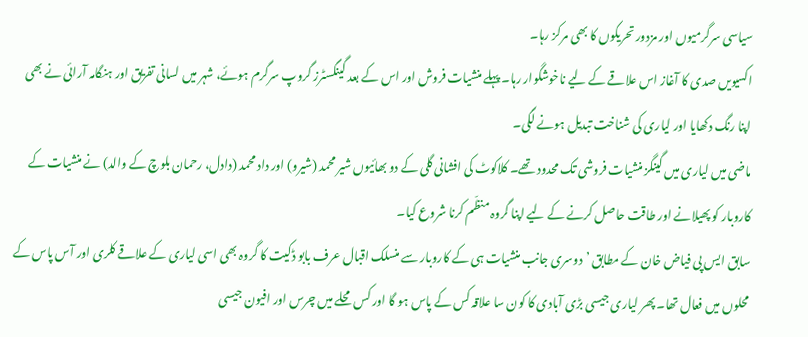سیاسی سرگرمیوں اور مزدور تحریکوں کا بھی مرکز رہا۔
اکسیویں صدی کا آغاز اس علاقے کے لیے ناخوشگوار رہا۔ پہلے منشیات فروش اور اس کے بعد گینگسٹرز گروپ سرگرم ہوئے، شہر میں لسانی تفریق اور ہنگامہ آرائی نے بھی اپنا رنگ دکھایا اور لیاری کی شناخت تبدیل ہونے لگی۔
ماضی میں لیاری میں گینگز منشیات فروشی تک محدود تھے۔ کلاکوٹ کی افشانی گلی کے دو بھائیوں شیر محمد (شیرو) اور داد محمد (دادل، رحمان بلوچ کے والد) نے منشیات کے کاروبار کو پھیلانے اور طاقت حاصل کرنے کے لیے اپنا گروہ منظّم کرنا شروع کیا۔
سابق ایس پی فیاض خان کے مطابق ’دوسری جانب منشیات ہی کے کاروبار سے منسلک اقبال عرف بابو ڈکیت کا گروہ بھی اسی لیاری کے علاقے کلری اور آس پاس کے محلوں میں فعال تھا۔ پھر لیاری جیسی بڑی آبادی کا کون سا علاقہ کس کے پاس ہو گا اور کس محلے میں چرس اور افیون جیسی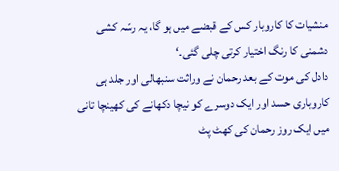منشیات کا کاروبار کس کے قبضے میں ہو گا، یہ رسّہ کشی دشمنی کا رنگ اختیار کرتی چلی گئی۔‘
دادل کی موت کے بعد رحمان نے وراثت سنبھالی اور جلد ہی کاروباری حسد اور ایک دوسرے کو نیچا دکھانے کی کھینچا تانی میں ایک روز رحمان کی کھٹ پٹ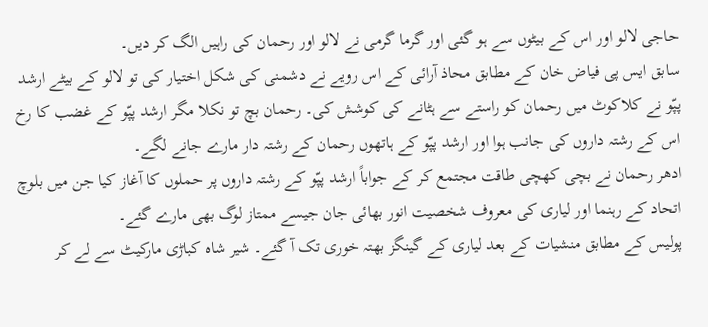حاجی لالو اور اس کے بیٹوں سے ہو گئی اور گرما گرمی نے لالو اور رحمان کی راہیں الگ کر دیں۔
سابق ایس پی فیاض خان کے مطابق محاذ آرائی کے اس رویے نے دشمنی کی شکل اختیار کی تو لالو کے بیٹے ارشد پپّو نے کلاکوٹ میں رحمان کو راستے سے ہٹانے کی کوشش کی۔ رحمان بچ تو نکلا مگر ارشد پپّو کے غضب کا رخ اس کے رشتہ داروں کی جانب ہوا اور ارشد پپّو کے ہاتھوں رحمان کے رشتہ دار مارے جانے لگے۔
ادھر رحمان نے بچی کھچی طاقت مجتمع کر کے جواباً ارشد پپّو کے رشتہ داروں پر حملوں کا آغاز کیا جن میں بلوچ اتحاد کے رہنما اور لیاری کی معروف شخصیت انور بھائی جان جیسے ممتاز لوگ بھی مارے گئے۔
پولیس کے مطابق منشیات کے بعد لیاری کے گینگز بھتہ خوری تک آ گئے۔ شیر شاہ کباڑی مارکیٹ سے لے کر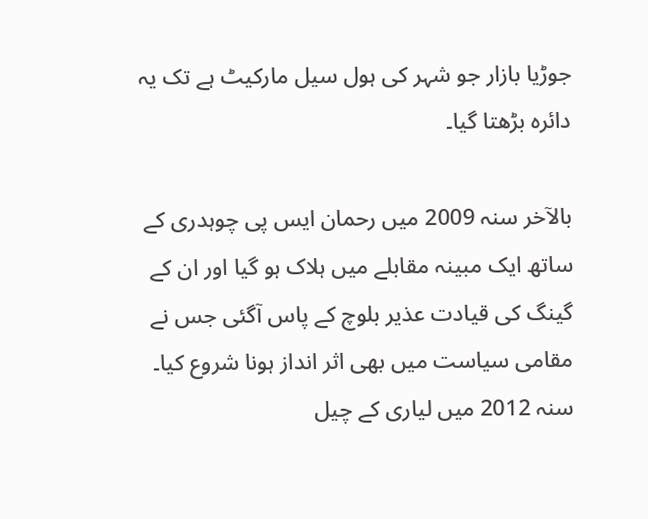جوڑیا بازار جو شہر کی ہول سیل مارکیٹ ہے تک یہ دائرہ بڑھتا گیا۔

بالآخر سنہ 2009 میں رحمان ایس پی چوہدری کے ساتھ ایک مبینہ مقابلے میں ہلاک ہو گیا اور ان کے گینگ کی قیادت عذیر بلوچ کے پاس آگئی جس نے مقامی سیاست میں بھی اثر انداز ہونا شروع کیا۔
سنہ 2012 میں لیاری کے چیل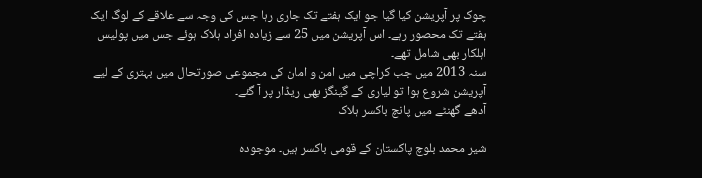چوک پر آپریشن کیا گیا جو ایک ہفتے تک جاری رہا جس کی وجہ سے علاقے کے لوگ ایک ہفتے تک محصور رہے۔ اس آپریشن میں 25 سے زیادہ افراد ہلاک ہوئے جس میں پولیس اہلکار بھی شامل تھے۔
سنہ 2013 میں جب کراچی میں امن و امان کی مجموعی صورتحال میں بہتری کے لیے آپریشن شروع ہوا تو لیاری کے گینگز بھی ریڈار پر آ گئے۔
آدھے گھنٹے میں پانچ باکسر ہلاک

شیر محمد بلوچ پاکستان کے قومی باکسر ہیں۔ موجودہ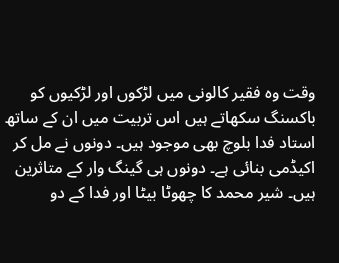وقت وہ فقیر کالونی میں لڑکوں اور لڑکیوں کو باکسنگ سکھاتے ہیں اس تربیت میں ان کے ساتھ استاد فدا بلوچ بھی موجود ہیں۔ دونوں نے مل کر اکیڈمی بنائی ہے۔ دونوں ہی گینگ وار کے متاثرین ہیں۔ شیر محمد کا چھوٹا بیٹا اور فدا کے دو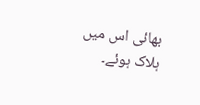بھائی اس میں ہلاک ہوئے۔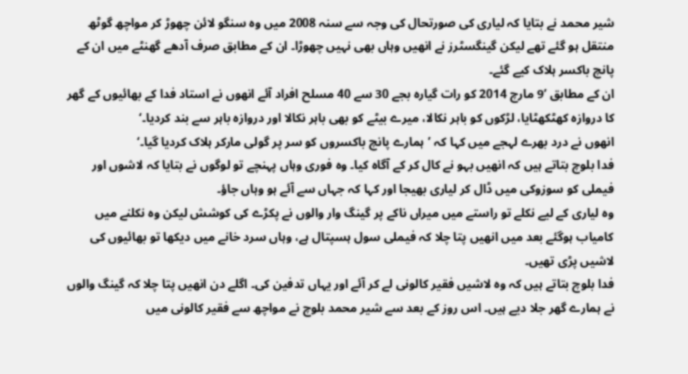شیر محمد نے بتایا کہ لیاری کی صورتحال کی وجہ سے سنہ 2008 میں وہ سنگو لائن چھوڑ کر مواچھ گوٹھ منتقل ہو گئے تھے لیکن گینگسٹرز نے انھیں وہاں بھی نہیں چھوڑا۔ ان کے مطابق صرف آدھے گھنٹے میں ان کے پانچ باکسر ہلاک کیے گئے۔
ان کے مطابق ’9 مارچ 2014 کو رات گیارہ بجے 30 سے 40 مسلح افراد آئے انھوں نے استاد فدا کے بھائیوں کے گھر کا دروازہ کھٹکھٹایا، لڑکوں کو باہر نکالا، میرے بیٹے کو بھی باہر نکالا اور دروازہ باہر سے بند کردیا۔‘
انھوں نے درد بھرے لہجے میں کہا کہ ’ہمارے پانچ باکسروں کو سر پر گولی مارکر ہلاک کردیا گیا۔‘
فدا بلوچ بتاتے ہیں کہ انھیں بہو نے کال کر کے آگاہ کیا۔ وہ فوری وہاں پہنچے تو لوگوں نے بتایا کہ لاشوں اور فیملی کو سوزوکی میں ڈال کر لیاری بھیجا اور کہا کہ جہاں سے آئے ہو وہاں جاؤ۔
وہ لیاری کے لیے نکلے تو راستے میں میراں ناکے پر گینگ وار والوں نے پکڑے کی کوشش لیکن وہ نکلنے میں کامیاب ہوگئے بعد میں انھیں پتا چلا کہ فیملی سول ہسپتال ہے، وہاں سرد خانے میں دیکھا تو بھائیوں کی لاشیں پڑی تھیں۔
فدا بلوچ بتاتے ہیں کہ وہ لاشیں فقیر کالونی لے کر آئے اور یہاں تدفین کی۔ اگلے دن انھیں پتا چلا کہ گینگ والوں نے ہمارے گھر جلا دیے ہیں۔ اس روز کے بعد سے شیر محمد بلوچ نے مواچھ سے فقیر کالونی میں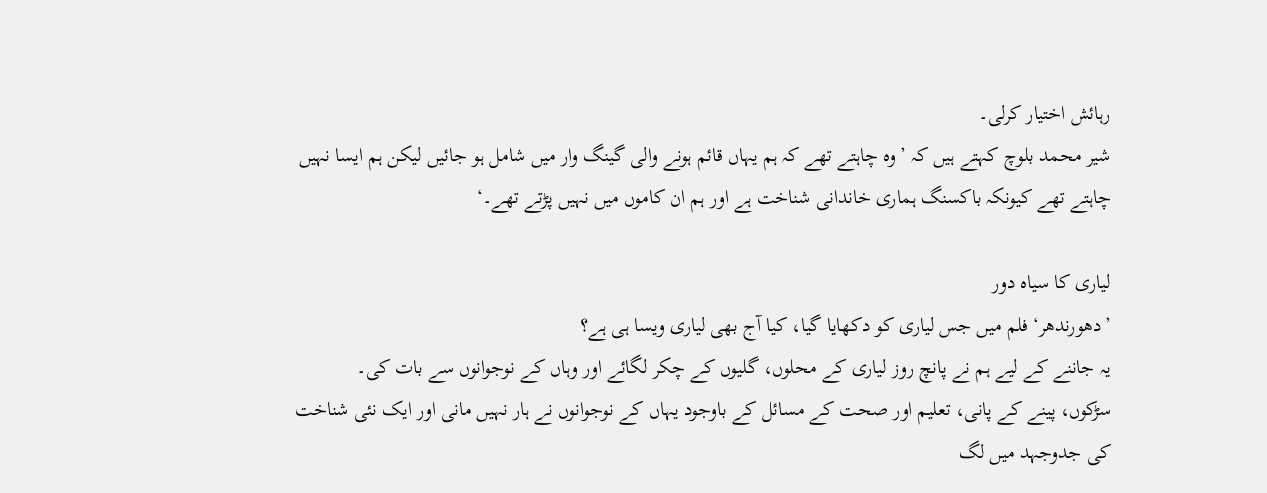رہائش اختیار کرلی۔
شیر محمد بلوچ کہتے ہیں کہ ’وہ چاہتے تھے کہ ہم یہاں قائم ہونے والی گینگ وار میں شامل ہو جائیں لیکن ہم ایسا نہیں چاہتے تھے کیونکہ باکسنگ ہماری خاندانی شناخت ہے اور ہم ان کاموں میں نہیں پڑتے تھے۔‘

لیاری کا سیاہ دور
’دھورندھر‘ فلم میں جس لیاری کو دکھایا گیا، کیا آج بھی لیاری ویسا ہی ہے؟
یہ جاننے کے لیے ہم نے پانچ روز لیاری کے محلوں، گلیوں کے چکر لگائے اور وہاں کے نوجوانوں سے بات کی۔
سڑکوں، پینے کے پانی، تعلیم اور صحت کے مسائل کے باوجود یہاں کے نوجوانوں نے ہار نہیں مانی اور ایک نئی شناخت کی جدوجہد میں لگ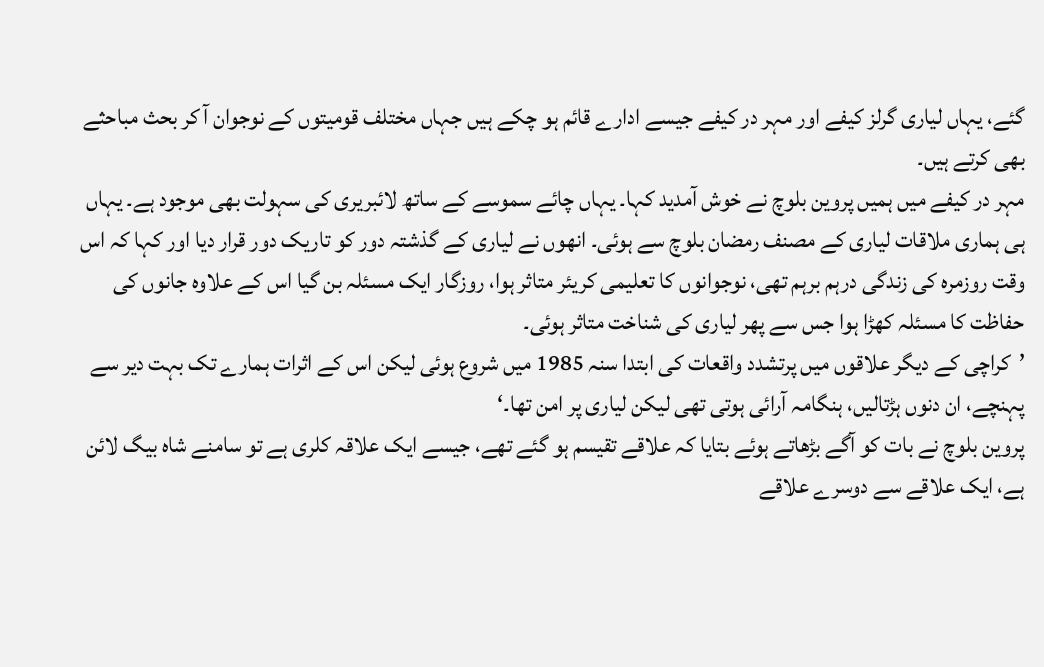گئے، یہاں لیاری گرلز کیفے اور مہر در کیفے جیسے ادارے قائم ہو چکے ہیں جہاں مختلف قومیتوں کے نوجوان آ کر بحث مباحثے بھی کرتے ہیں۔
مہر در کیفے میں ہمیں پروین بلوچ نے خوش آمدید کہا۔ یہاں چائے سموسے کے ساتھ لائبریری کی سہولت بھی موجود ہے۔ یہاں ہی ہماری ملاقات لیاری کے مصنف رمضان بلوچ سے ہوئی۔ انھوں نے لیاری کے گذشتہ دور کو تاریک دور قرار دیا اور کہا کہ اس وقت روزمرہ کی زندگی درہم برہم تھی، نوجوانوں کا تعلیمی کریئر متاثر ہوا، روزگار ایک مسئلہ بن گیا اس کے علاوہ جانوں کی حفاظت کا مسئلہ کھڑا ہوا جس سے پھر لیاری کی شناخت متاثر ہوئی۔
’کراچی کے دیگر علاقوں میں پرتشدد واقعات کی ابتدا سنہ 1985 میں شروع ہوئی لیکن اس کے اثرات ہمارے تک بہت دیر سے پہنچے، ان دنوں ہڑتالیں، ہنگامہ آرائی ہوتی تھی لیکن لیاری پر امن تھا۔‘
پروین بلوچ نے بات کو آگے بڑھاتے ہوئے بتایا کہ علاقے تقیسم ہو گئے تھے، جیسے ایک علاقہ کلری ہے تو سامنے شاہ بیگ لائن ہے، ایک علاقے سے دوسرے علاقے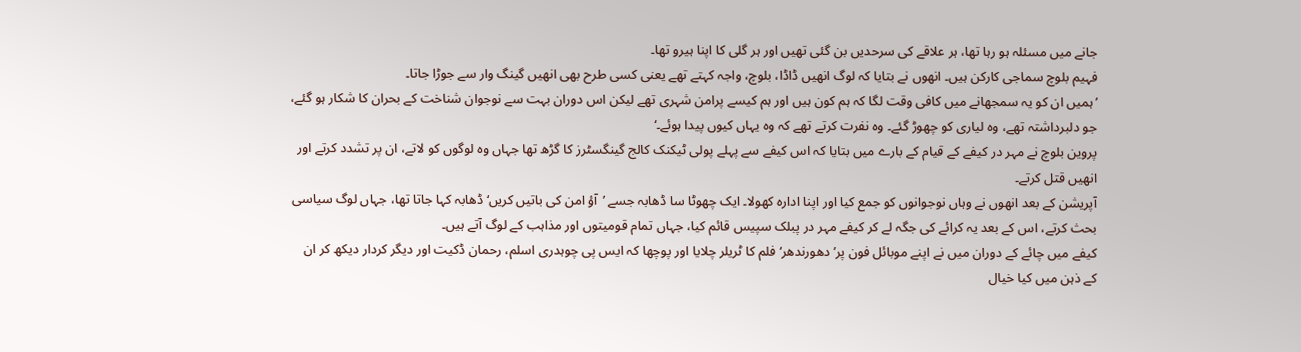جانے میں مسئلہ ہو رہا تھا، ہر علاقے کی سرحدیں بن گئی تھیں اور ہر گلی کا اپنا ہیرو تھا۔
فہیم بلوچ سماجی کارکن ہیں۔ انھوں نے بتایا کہ لوگ انھیں ڈاڈا، بلوچ، واجہ کہتے تھے یعنی کسی طرح بھی انھیں گینگ وار سے جوڑا جاتا۔
’ہمیں ان کو یہ سمجھانے میں کافی وقت لگا کہ ہم کون ہیں اور ہم کیسے پرامن شہری تھے لیکن اس دوران بہت سے نوجوان شناخت کے بحران کا شکار ہو گئے، جو دلبرداشتہ تھے، وہ لیاری کو چھوڑ گئے۔ وہ نفرت کرتے تھے کہ وہ یہاں کیوں پیدا ہوئے۔‘
پروین بلوچ نے مہر در کیفے کے قیام کے بارے میں بتایا کہ اس کیفے سے پہلے پولی ٹیکنک کالج گینگسٹرز کا گڑھ تھا جہاں وہ لوگوں کو لاتے، ان پر تشدد کرتے اور انھیں قتل کرتے۔
آپریشن کے بعد انھوں نے وہاں نوجوانوں کو جمع کیا اور اپنا ادارہ کھولا۔ ایک چھوٹا سا ڈھابہ جسے ’آؤ امن کی باتیں کریں‘ ڈھابہ کہا جاتا تھا، جہاں لوگ سیاسی بحث کرتے، اس کے بعد یہ کرائے کی جگہ لے کر کیفے مہر در پبلک سپیس قائم کیا، جہاں تمام قومیتوں اور مذاہب کے لوگ آتے ہیں۔
کیفے میں چائے کے دوران میں نے اپنے موبائل فون پر’دھورندھر‘ فلم کا ٹریلر چلایا اور پوچھا کہ ایس پی چوہدری اسلم، رحمان ڈکیت اور دیگر کردار دیکھ کر ان کے ذہن میں کیا خیال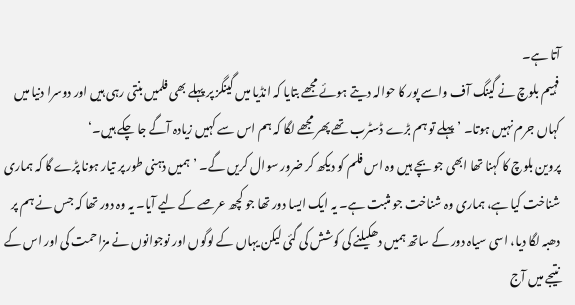آتا ہے۔
فہیم بلوچ نے گینگ آف واسے پور کا حوالہ دیتے ہوئے مجھے بتایا کہ انڈیا میں گینگز پر پہلے بھی فلمیں بنتی رہی ہیں اور دوسرا دنیا میں کہاں جرم نہیں ہوتا۔ ’پہلے تو ہم بڑے ڈسٹرب تھے پھر مجھے لگا کہ ہم اس سے کہیں زیادہ آگے جا چکے ہیں۔‘
پروین بلوچ کا کہنا تھا ابھی جو بچے ہیں وہ اس فلم کو دیکھ کر ضرور سوال کریں گے۔ ’ہمیں ذہنی طور پر تیار ہونا پڑے گا کہ ہماری شناخت کیا ہے، ہماری وہ شناخت جو مثبت ہے۔ یہ ایک ایسا دور تھا جو کچھ عرصے کے لیے آیا۔ یہ وہ دور تھا کہ جس نے ہم پر دھبہ لگا دیا، اسی سیاہ دور کے ساتھ ہمیں دھکیلنے کی کوشش کی گئی لیکن یہاں کے لوگوں اور نوجوانوں نے مزاحمت کی اور اس کے نتیجے میں آج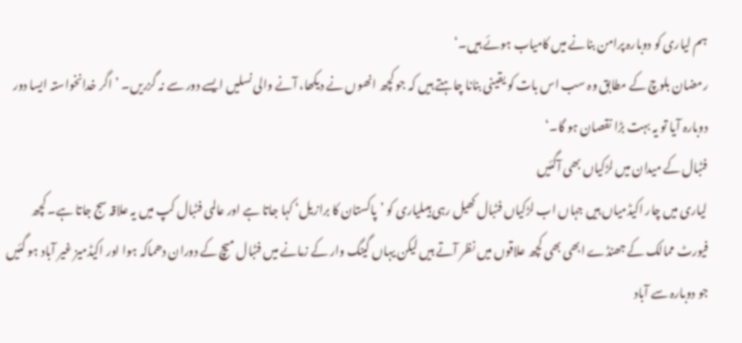ہم لیاری کو دوبارہ پرامن بنانے میں کامیاب ہوئے ہیں۔‘
رمضان بلوچ کے مطابق وہ سب اس بات کو یقینی بنانا چاہتے ہیں کہ جو کچھ انھوں نے دیکھا، آنے والی نسلیں ایسے دور سے نہ گزریں۔ ’اگر خدانخواستہ ایسا دور دوبارہ آیا تو یہ بہت بڑا نقصان ہو گا۔‘
فٹبال کے میدان میں لڑکیاں بھی آگئیں
لیاری میں چار اکیڈمیاں ہیں جہاں اب لڑکیاں فٹبال کھیل رہی ہیںلیاری کو ’پاکستان کا برازیل‘ کہا جاتا ہے اور عالمی فٹبال کپ میں یہ علاقہ سج جاتا ہے۔ کچھ فیورٹ ممالک کے جھنڈے ابھی بھی کچھ علاقوں میں نظر آتے ہیں لیکن یہاں گینگ وار کے زمانے میں فٹبال میچ کے دوران دھماکہ ہوا اور اکیڈمیز غیر آباد ہو گئیں جو دوبارہ سے آباد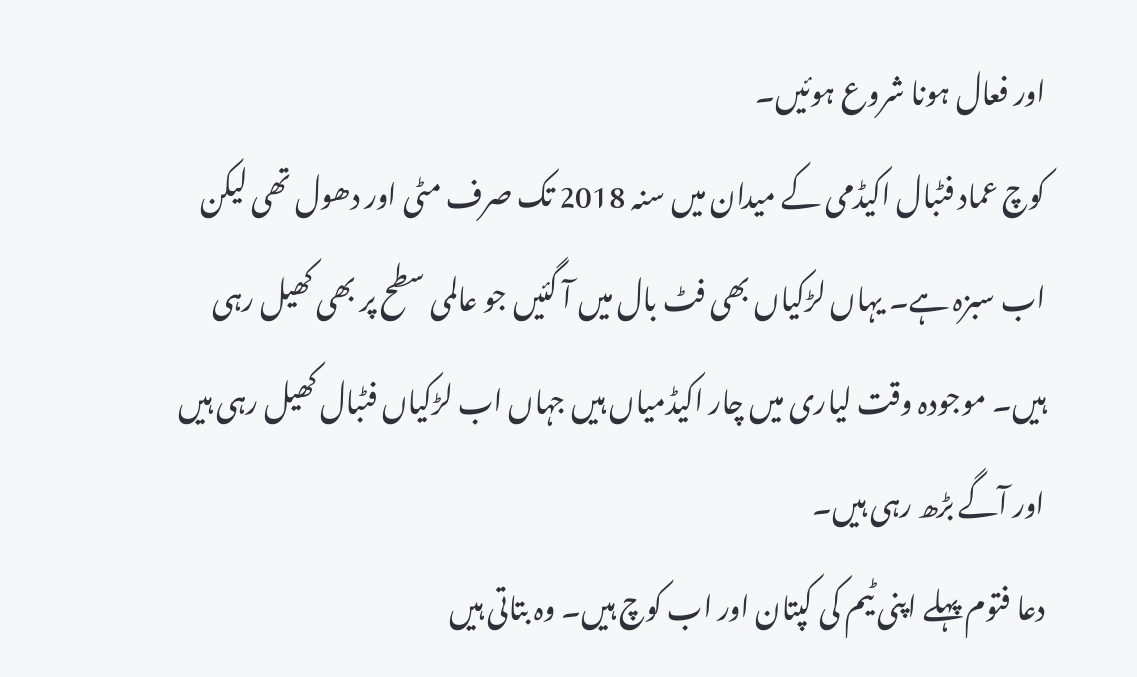اور فعال ہونا شروع ہوئیں۔
کوچ عماد فٹبال اکیڈمی کے میدان میں سنہ 2018 تک صرف مٹی اور دھول تھی لیکن اب سبزہ ہے۔ یہاں لڑکیاں بھی فٹ بال میں آ گئیں جو عالمی سطح پر بھی کھیل رہی ہیں۔ موجودہ وقت لیاری میں چار اکیڈمیاں ہیں جہاں اب لڑکیاں فٹبال کھیل رہی ہیں اور آگے بڑھ رہی ہیں۔
دعا فتوم پہلے اپنی ٹیم کی کپتان اور اب کوچ ہیں۔ وہ بتاتی ہیں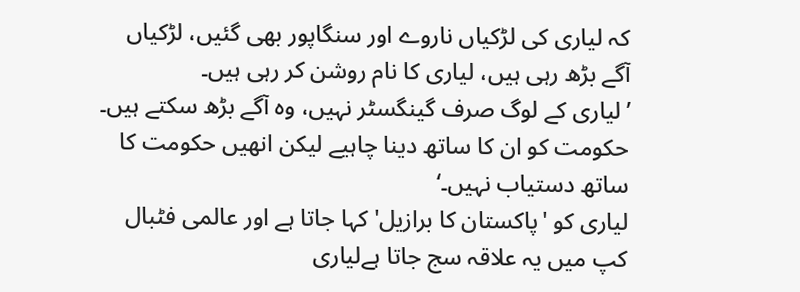کہ لیاری کی لڑکیاں ناروے اور سنگاپور بھی گئیں، لڑکیاں آگے بڑھ رہی ہیں، لیاری کا نام روشن کر رہی ہیں۔
’لیاری کے لوگ صرف گینگسٹر نہیں، وہ آگے بڑھ سکتے ہیں۔ حکومت کو ان کا ساتھ دینا چاہیے لیکن انھیں حکومت کا ساتھ دستیاب نہیں۔‘
لیاری کو 'پاکستان کا برازیل' کہا جاتا ہے اور عالمی فٹبال کپ میں یہ علاقہ سج جاتا ہےلیاری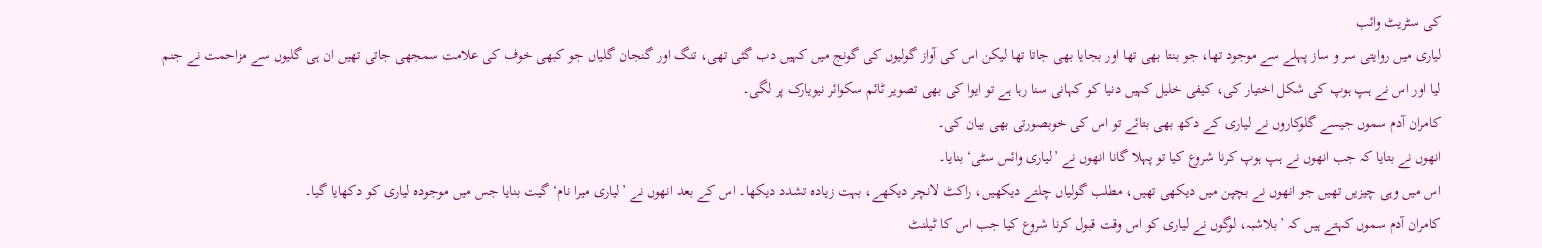کی سٹریٹ وائب
لیاری میں روایتی سر و ساز پہلے سے موجود تھا، جو بنتا بھی تھا اور بجایا بھی جاتا تھا لیکن اس کی آواز گولیوں کی گونج میں کہیں دب گئی تھی، تنگ اور گنجان گلیاں جو کبھی خوف کی علامت سمجھی جاتی تھیں ان ہی گلیوں سے مزاحمت نے جنم لیا اور اس نے ہپ ہوپ کی شکل اختیار کی، کیفی خلیل کہیں دنیا کو کہانی سنا رہا ہے تو ایوا کی بھی تصویر ٹائم سکوائر نیویارک پر لگی۔
کامران آدم سموں جیسے گلوکاروں نے لیاری کے دکھ بھی بتائے تو اس کی خوبصورتی بھی بیان کی۔
انھوں نے بتایا کہ جب انھوں نے ہپ ہوپ کرنا شروع کیا تو پہلا گانا انھوں نے ’لیاری وائس سٹی‘ بنایا۔
اس میں وہی چیزیں تھیں جو انھوں نے بچپن میں دیکھی تھیں، مطلب گولیاں چلتے دیکھیں، راکٹ لانچر دیکھے، بہت زیادہ تشدد دیکھا۔ اس کے بعد انھوں نے ’لیاری میرا نام‘ گیت بنایا جس میں موجودہ لیاری کو دکھایا گیا۔
کامران آدم سموں کہتے ہیں کہ ’بلاشبہ، لوگوں نے لیاری کو اس وقت قبول کرنا شروع کیا جب اس کا ٹیلنٹ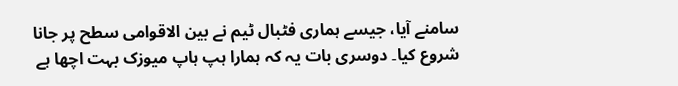سامنے آیا، جیسے ہماری فٹبال ٹیم نے بین الاقوامی سطح پر جانا شروع کیا۔ دوسری بات یہ کہ ہمارا ہپ ہاپ میوزک بہت اچھا ہے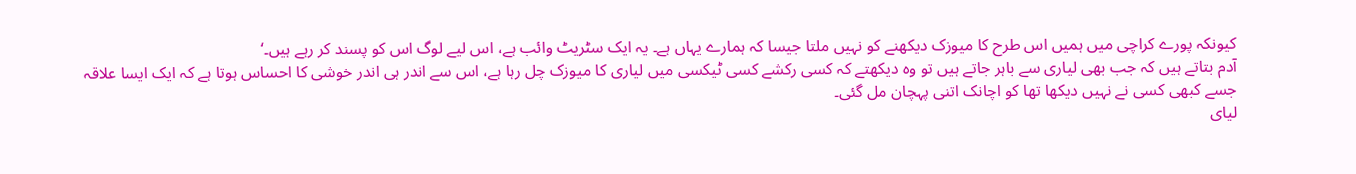کیونکہ پورے کراچی میں ہمیں اس طرح کا میوزک دیکھنے کو نہیں ملتا جیسا کہ ہمارے یہاں ہے۔ یہ ایک سٹریٹ وائب ہے، اس لیے لوگ اس کو پسند کر رہے ہیں۔‘
آدم بتاتے ہیں کہ جب بھی لیاری سے باہر جاتے ہیں تو وہ دیکھتے کہ کسی رکشے کسی ٹیکسی میں لیاری کا میوزک چل رہا ہے، اس سے اندر ہی اندر خوشی کا احساس ہوتا ہے کہ ایک ایسا علاقہ جسے کبھی کسی نے نہیں دیکھا تھا کو اچانک اتنی پہچان مل گئی۔
لیای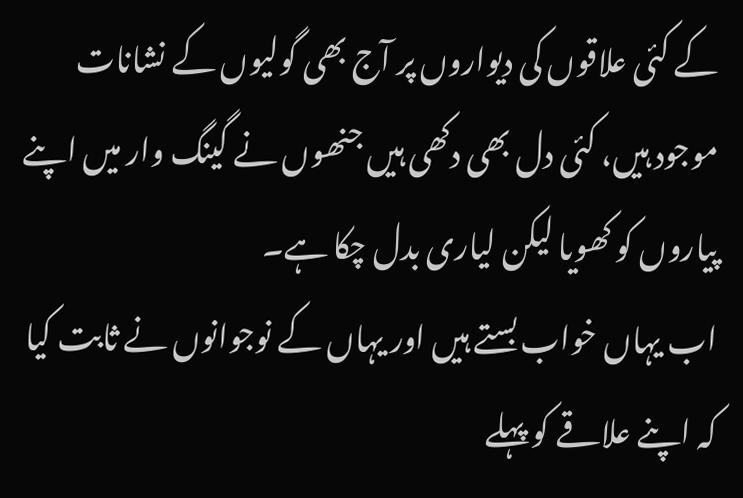کے کئی علاقوں کی دیواروں پر آج بھی گولیوں کے نشانات موجود ہیں، کئی دل بھی دکھی ہیں جنھوں نے گینگ وار میں اپنے پیاروں کو کھویا لیکن لیاری بدل چکا ہے۔
اب یہاں خواب بستے ہیں اور یہاں کے نوجوانوں نے ثابت کیا کہ اپنے علاقے کو پہلے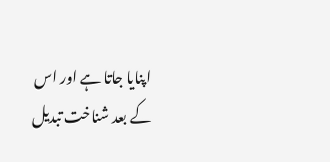اپنایا جاتا ہے اور اس کے بعد شناخت تبدیل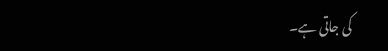کی جاتی ہے۔